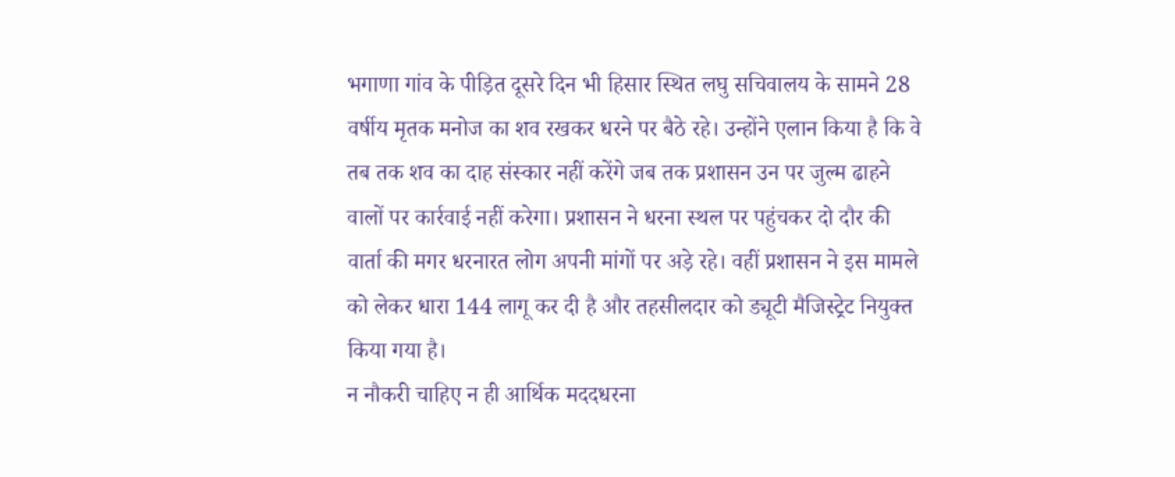भगाणा गांव के पीड़ित दूसरे दिन भी हिसार स्थित लघु सचिवालय के सामने 28 वर्षीय मृतक मनोज का शव रखकर धरने पर बैठे रहे। उन्होंने एलान किया है कि वे तब तक शव का दाह संस्कार नहीं करेंगे जब तक प्रशासन उन पर जुल्म ढाहने वालों पर कार्रवाई नहीं करेगा। प्रशासन ने धरना स्थल पर पहुंचकर दो दौर की वार्ता की मगर धरनारत लोग अपनी मांगों पर अड़े रहे। वहीं प्रशासन ने इस मामले को लेकर धारा 144 लागू कर दी है और तहसीलदार को ड्यूटी मैजिस्ट्रेट नियुक्त किया गया है।
न नौकरी चाहिए न ही आर्थिक मददधरना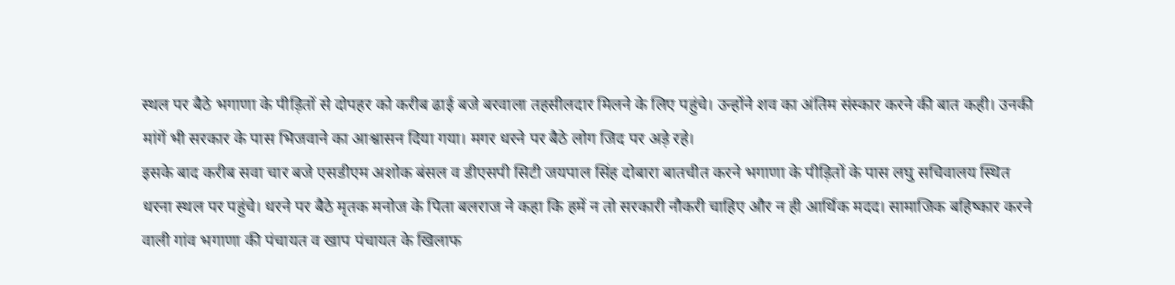स्थल पर बैठे भगाणा के पीड़ितों से दोपहर को करीब ढाई बजे बरवाला तहसीलदार मिलने के लिए पहुंचे। उन्होंने शव का अंतिम संस्कार करने की बात कही। उनकी मांगें भी सरकार के पास भिजवाने का आश्वासन दिया गया। मगर धरने पर बैठे लोग जिद पर अड़े रहे।
इसके बाद करीब सवा चार बजे एसडीएम अशोक बंसल व डीएसपी सिटी जयपाल सिंह दोबारा बातचीत करने भगाणा के पीड़ितों के पास लघु सचिवालय स्थित धरना स्थल पर पहुंचे। धरने पर बैठे मृतक मनोज के पिता बलराज ने कहा कि हमें न तो सरकारी नौकरी चाहिए और न ही आर्थिक मदद। सामाजिक बहिष्कार करने वाली गांव भगाणा की पंचायत व खाप पंचायत के खिलाफ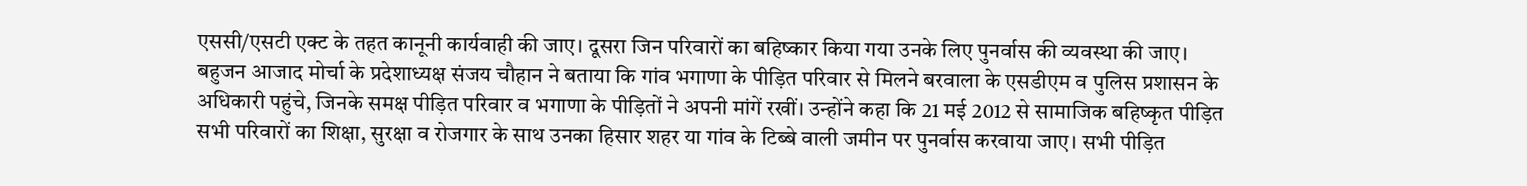एससी/एसटी एक्ट के तहत कानूनी कार्यवाही की जाए। दूसरा जिन परिवारों का बहिष्कार किया गया उनके लिए पुनर्वास की व्यवस्था की जाए।
बहुजन आजाद मोर्चा के प्रदेशाध्यक्ष संजय चौहान ने बताया कि गांव भगाणा के पीड़ित परिवार से मिलने बरवाला के एसडीएम व पुलिस प्रशासन के अधिकारी पहुंचे, जिनके समक्ष पीड़ित परिवार व भगाणा के पीड़ितों ने अपनी मांगें रखीं। उन्होंने कहा कि 21 मई 2012 से सामाजिक बहिष्कृत पीड़ित सभी परिवारों का शिक्षा, सुरक्षा व रोजगार के साथ उनका हिसार शहर या गांव के टिब्बे वाली जमीन पर पुनर्वास करवाया जाए। सभी पीड़ित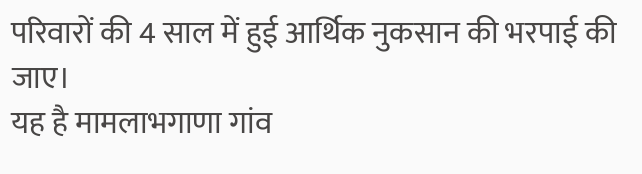परिवारों की 4 साल में हुई आर्थिक नुकसान की भरपाई की जाए।
यह है मामलाभगाणा गांव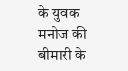के युवक मनोज की बीमारी के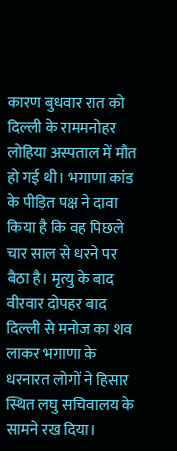कारण बुधवार रात को दिल्ली के राममनोहर लोहिया अस्पताल में मौत हो गई थी। भगाणा कांड के पीड़ित पक्ष ने दावा किया है कि वह पिछले चार साल से धरने पर बैठा है। मृत्यु के बाद वीरवार दोपहर बाद दिल्ली से मनोज का शव लाकर भगाणा के धरनारत लोगों ने हिसार स्थित लघु सचिवालय के सामने रख दिया।